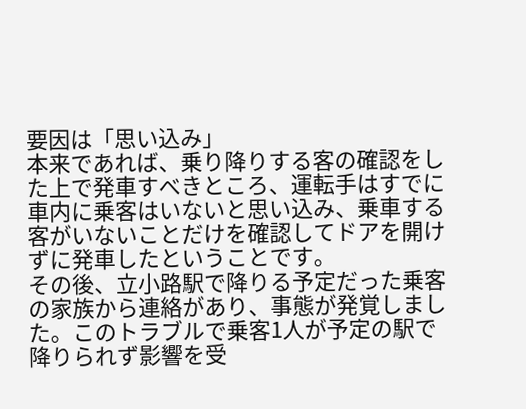要因は「思い込み」
本来であれば、乗り降りする客の確認をした上で発車すべきところ、運転手はすでに車内に乗客はいないと思い込み、乗車する客がいないことだけを確認してドアを開けずに発車したということです。
その後、立小路駅で降りる予定だった乗客の家族から連絡があり、事態が発覚しました。このトラブルで乗客1人が予定の駅で降りられず影響を受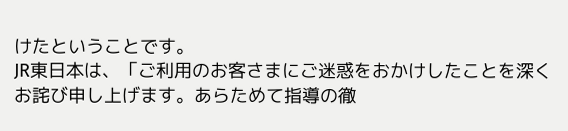けたということです。
JR東日本は、「ご利用のお客さまにご迷惑をおかけしたことを深くお詫び申し上げます。あらためて指導の徹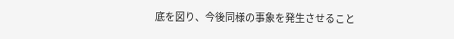底を図り、今後同様の事象を発生させること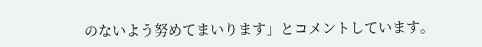のないよう努めてまいります」とコメントしています。